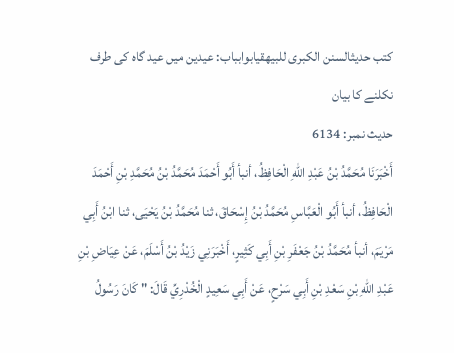کتب حدیثالسنن الكبرى للبيهقيابوابباب: عیدین میں عید گاہ کی طرف نکلنے کا بیان
حدیث نمبر: 6134
أَخْبَرَنَا مُحَمَّدُ بْنُ عَبْدِ اللهِ الْحَافِظُ، أنبأ أَبُو أَحْمَدَ مُحَمَّدُ بْنُ مُحَمَّدِ بْنِ أَحْمَدَ الْحَافِظُ، أنبأ أَبُو الْعَبَّاسِ مُحَمَّدُ بْنُ إِسْحَاقَ، ثنا مُحَمَّدُ بْنُ يَحْيَى، ثنا ابْنُ أَبِي مَرْيَمَ، أنبأ مُحَمَّدُ بْنُ جَعْفَرِ بْنِ أَبِي كَثِيرٍ، أَخْبَرَنِي زَيْدُ بْنُ أَسْلَمَ، عَنْ عِيَاضِ بْنِ عَبْدِ اللهِ بْنِ سَعْدِ بْنِ أَبِي سَرْحٍ، عَنْ أَبِي سَعِيدٍ الْخُدْرِيِّ قَالَ: " كَانَ رَسُولُ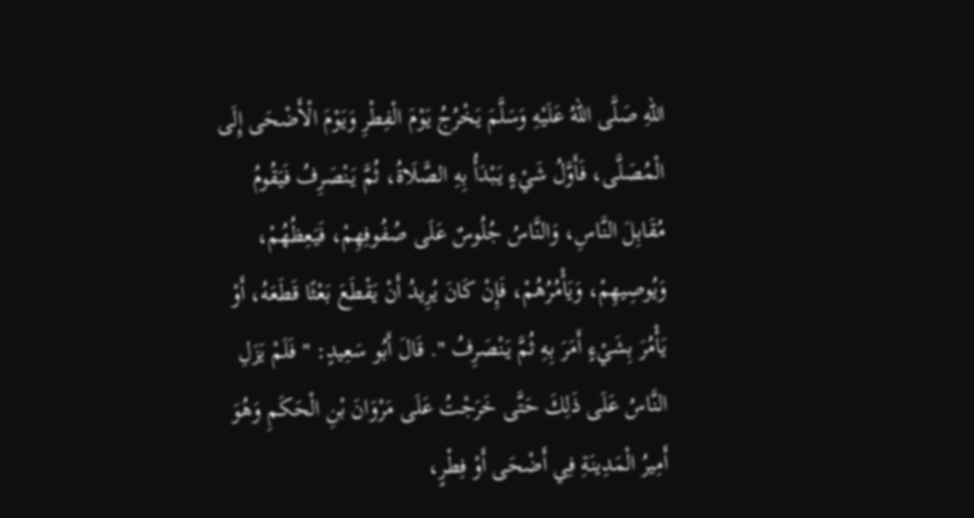اللهِ صَلَّى اللهُ عَلَيْهِ وَسَلَّمَ يَخْرُجُ يَوْمَ الْفِطْرِ وَيَوْمَ الْأَضْحَى إِلَى الْمُصَلَّى، فَأَوَّلُ شَيْءٍ يَبْدَأُ بِهِ الصَّلَاةُ، ثُمَّ يَنْصَرِفُ فَيَقُومُ مُقَابِلَ النَّاسِ، وَالنَّاسُ جُلُوسٌ عَلَى صُفُوفِهِمْ، فَيَعِظُهُمْ، وَيُوصِيهِمْ، وَيَأْمُرُهُمْ، فَإِنْ كَانَ يُرِيدُ أَنْ يَقْطَعَ بَعْثًا قَطَعَهُ، أَوْ يَأْمُرَ بِشَيْءٍ أَمَرَ بِهِ ثُمَّ يَنْصَرِفُ ". قَالَ أَبُو سَعِيدٍ: " فَلَمْ يَزَلِ النَّاسُ عَلَى ذَلِكَ حَتَّى خَرَجْتُ عَلَى مَرْوَانَ بْنِ الْحَكَمِ وَهُوَ أَمِيرُ الْمَدِينَةِ فِي أَضْحَى أَوْ فِطْرٍ،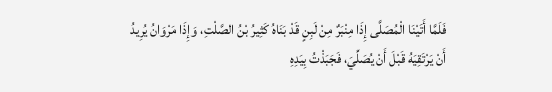فَلَمَّا أَتَيْنَا الْمُصَلَّى إِذَا مِنْبَرٌ مِنْ لَبِنٍ قَدْ بَنَاهُ كَثِيرُ بْنُ الصَّلْتِ، وَإِذَا مَرْوَانُ يُرِيدُ أَنْ يَرْتَقِيَهُ قَبْلَ أَنْ يُصَلِّيَ، فَجَبَذْتُ بِيَدِهِ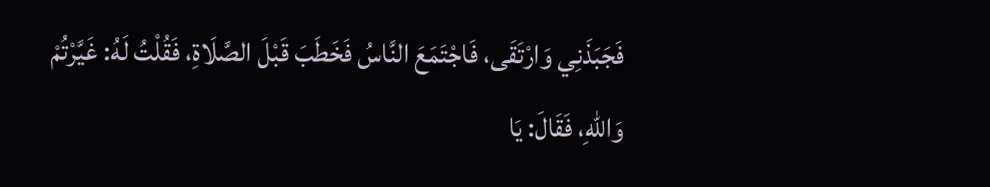فَجَبَذَنِي وَارْتَقَى، فَاجْتَمَعَ النَّاسُ فَخَطَبَ قَبْلَ الصَّلَاةِ، فَقُلْتُ لَهُ: غَيَّرْتُمْ وَاللهِ، فَقَالَ: يَا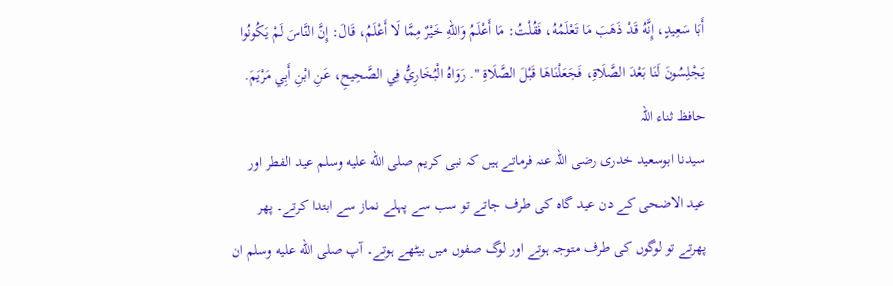أَبَا سَعِيدٍ، إِنَّهُ قَدْ ذَهَبَ مَا تَعْلَمُهُ، فَقُلْتُ: مَا أَعْلَمُ وَاللهِ خَيْرٌ مِمَّا لَا أَعْلَمُ، قَالَ: إِنَّ النَّاسَ لَمْ يَكُونُوا يَجْلِسُونَ لَنَا بَعْدَ الصَّلَاةِ، فَجَعَلْنَاهَا قَبْلَ الصَّلَاةِ ". رَوَاهُ الْبُخَارِيُّ فِي الصَّحِيحِ، عَنِ ابْنِ أَبِي مَرْيَمَ.
حافظ ثناء اللہ
سیدنا ابوسعید خدری رضی اللہ عنہ فرماتے ہیں کہ نبی کریم صلى الله عليه وسلم عید الفطر اور عید الاضحی کے دن عید گاہ کی طرف جاتے تو سب سے پہلے نماز سے ابتدا کرتے۔ پھر پھرتے تو لوگوں کی طرف متوجہ ہوتے اور لوگ صفوں میں بیٹھے ہوتے۔ آپ صلى الله عليه وسلم ان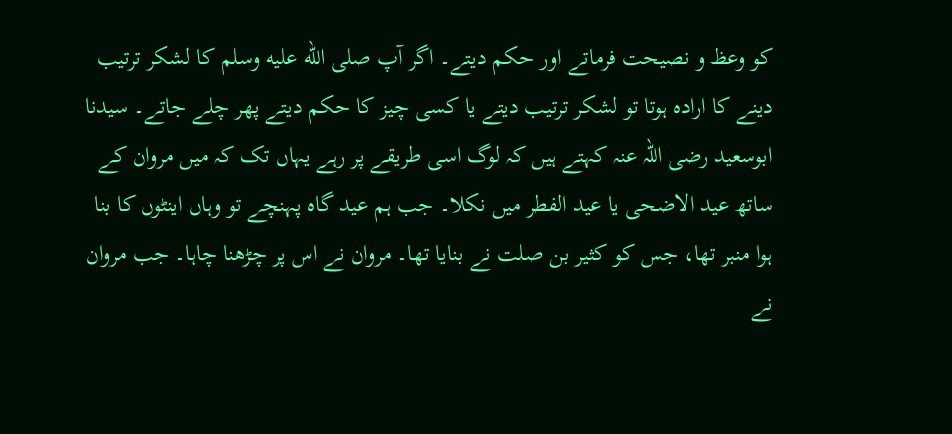کو وعظ و نصیحت فرماتے اور حکم دیتے۔ اگر آپ صلى الله عليه وسلم کا لشکر ترتیب دینے کا ارادہ ہوتا تو لشکر ترتیب دیتے یا کسی چیز کا حکم دیتے پھر چلے جاتے۔ سیدنا ابوسعید رضی اللہ عنہ کہتے ہیں کہ لوگ اسی طریقے پر رہے یہاں تک کہ میں مروان کے ساتھ عید الاضحی یا عید الفطر میں نکلا۔ جب ہم عید گاہ پہنچے تو وہاں اینٹوں کا بنا ہوا منبر تھا، جس کو کثیر بن صلت نے بنایا تھا۔ مروان نے اس پر چڑھنا چاہا۔ جب مروان نے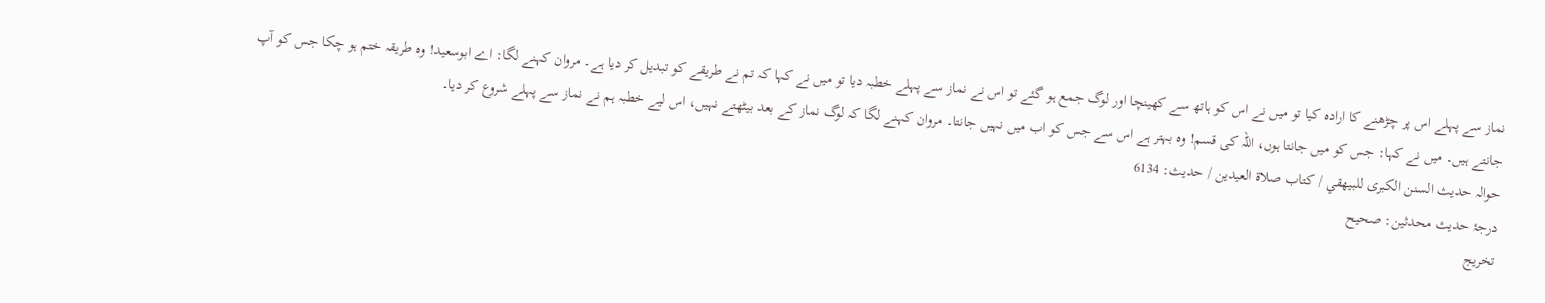نماز سے پہلے اس پر چڑھنے کا ارادہ کیا تو میں نے اس کو ہاتھ سے کھینچا اور لوگ جمع ہو گئے تو اس نے نماز سے پہلے خطبہ دیا تو میں نے کہا کہ تم نے طریقے کو تبدیل کر دیا ہے۔ مروان کہنے لگا: اے ابوسعید! وہ طریقہ ختم ہو چکا جس کو آپ جانتے ہیں۔ میں نے کہا: جس کو میں جانتا ہوں، اللہ کی قسم! وہ بہتر ہے اس سے جس کو اب میں نہیں جانتا۔ مروان کہنے لگا کہ لوگ نماز کے بعد بیٹھتے نہیں، اس لیے خطبہ ہم نے نماز سے پہلے شروع کر دیا۔
حوالہ حدیث السنن الكبرى للبيهقي / كتاب صلاة العيدين / حدیث: 6134
درجۂ حدیث محدثین: صحيح
تخریج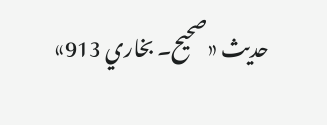حدیث «صحيح۔ بخاري 913»